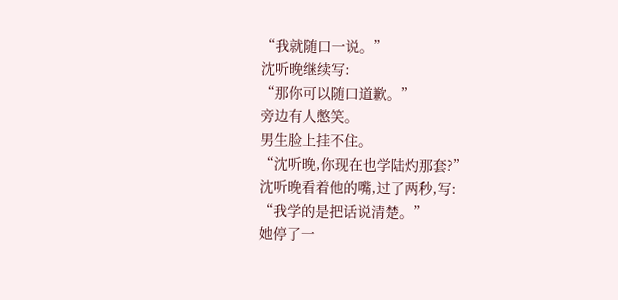“我就随口一说。”
沈听晚继续写:
“那你可以随口道歉。”
旁边有人憋笑。
男生脸上挂不住。
“沈听晚,你现在也学陆灼那套?”
沈听晚看着他的嘴,过了两秒,写:
“我学的是把话说清楚。”
她停了一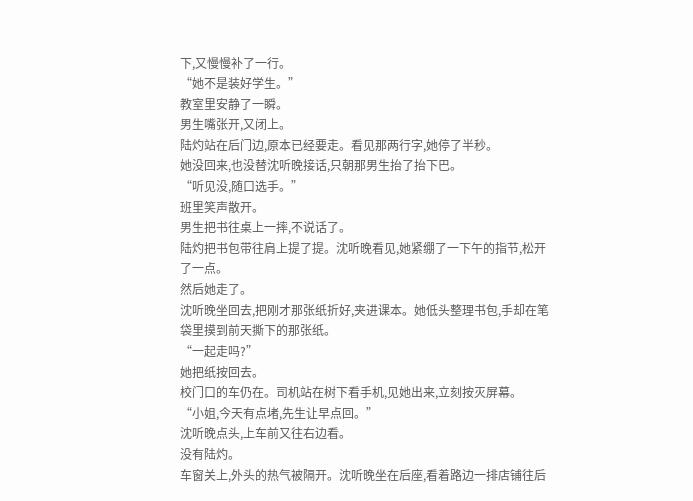下,又慢慢补了一行。
“她不是装好学生。”
教室里安静了一瞬。
男生嘴张开,又闭上。
陆灼站在后门边,原本已经要走。看见那两行字,她停了半秒。
她没回来,也没替沈听晚接话,只朝那男生抬了抬下巴。
“听见没,随口选手。”
班里笑声散开。
男生把书往桌上一摔,不说话了。
陆灼把书包带往肩上提了提。沈听晚看见,她紧绷了一下午的指节,松开了一点。
然后她走了。
沈听晚坐回去,把刚才那张纸折好,夹进课本。她低头整理书包,手却在笔袋里摸到前天撕下的那张纸。
“一起走吗?”
她把纸按回去。
校门口的车仍在。司机站在树下看手机,见她出来,立刻按灭屏幕。
“小姐,今天有点堵,先生让早点回。”
沈听晚点头,上车前又往右边看。
没有陆灼。
车窗关上,外头的热气被隔开。沈听晚坐在后座,看着路边一排店铺往后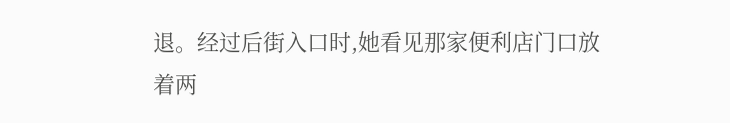退。经过后街入口时,她看见那家便利店门口放着两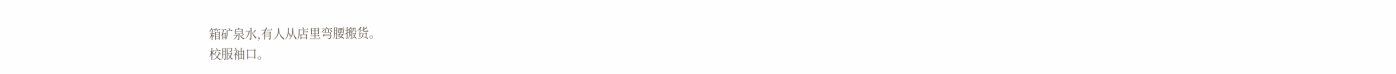箱矿泉水,有人从店里弯腰搬货。
校服袖口。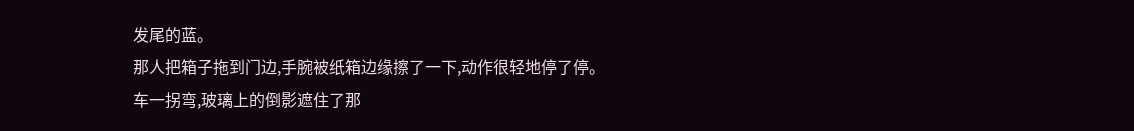发尾的蓝。
那人把箱子拖到门边,手腕被纸箱边缘擦了一下,动作很轻地停了停。
车一拐弯,玻璃上的倒影遮住了那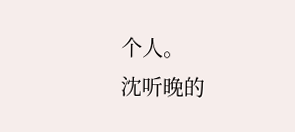个人。
沈听晚的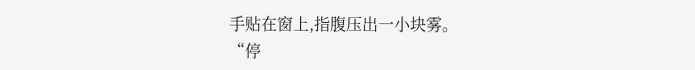手贴在窗上,指腹压出一小块雾。
“停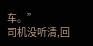车。”
司机没听清,回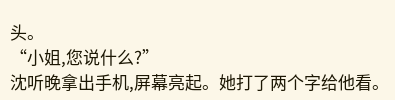头。
“小姐,您说什么?”
沈听晚拿出手机,屏幕亮起。她打了两个字给他看。